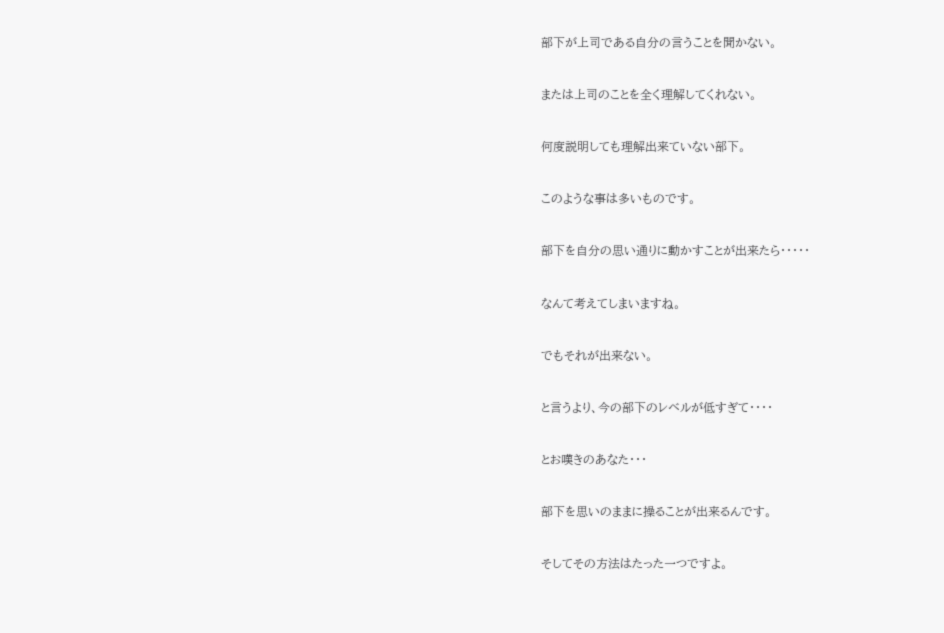部下が上司である自分の言うことを聞かない。


または上司のことを全く理解してくれない。


何度説明しても理解出来ていない部下。


このような事は多いものです。


部下を自分の思い通りに動かすことが出来たら・・・・・


なんて考えてしまいますね。


でもそれが出来ない。


と言うより、今の部下のレベルが低すぎて・・・・


とお嘆きのあなた・・・


部下を思いのままに操ることが出来るんです。


そしてその方法はたった一つですよ。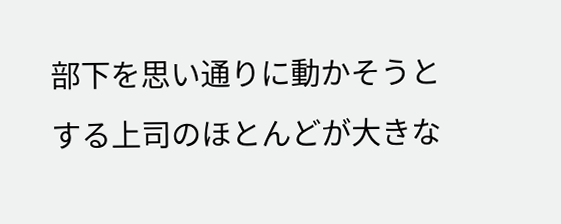部下を思い通りに動かそうとする上司のほとんどが大きな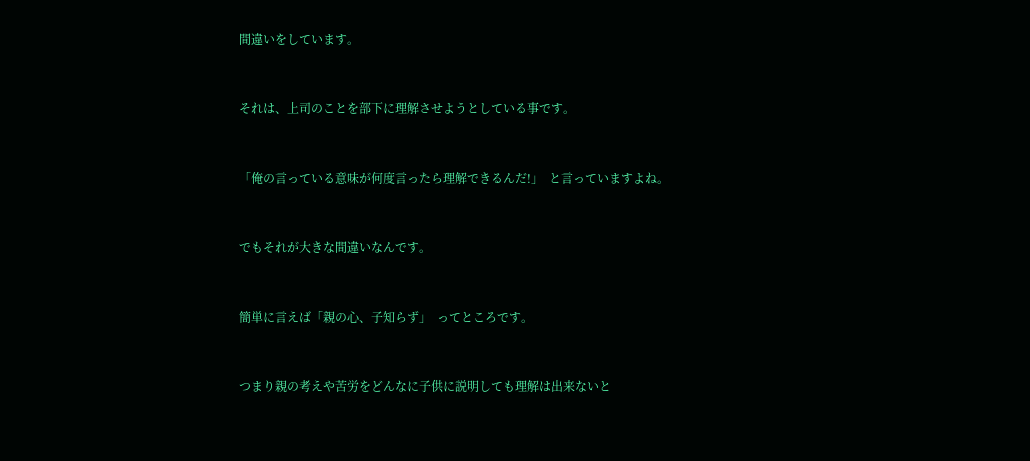間違いをしています。


それは、上司のことを部下に理解させようとしている事です。


「俺の言っている意味が何度言ったら理解できるんだ!」  と言っていますよね。


でもそれが大きな間違いなんです。


簡単に言えば「親の心、子知らず」  ってところです。


つまり親の考えや苦労をどんなに子供に説明しても理解は出来ないと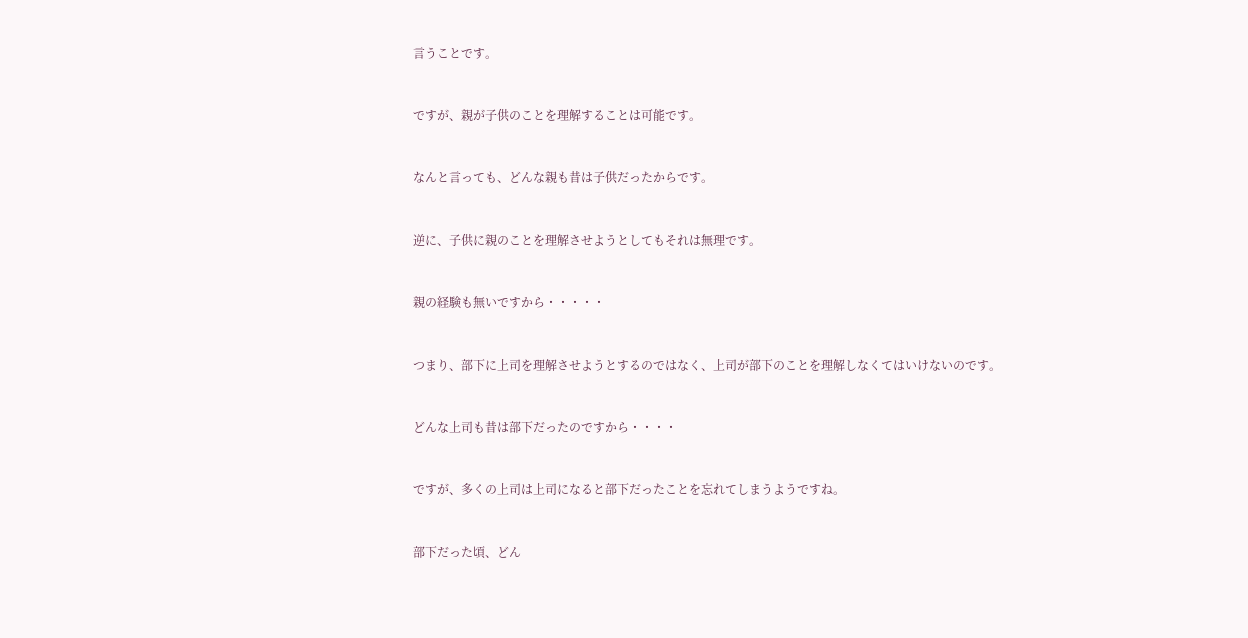言うことです。


ですが、親が子供のことを理解することは可能です。


なんと言っても、どんな親も昔は子供だったからです。


逆に、子供に親のことを理解させようとしてもそれは無理です。


親の経験も無いですから・・・・・


つまり、部下に上司を理解させようとするのではなく、上司が部下のことを理解しなくてはいけないのです。


どんな上司も昔は部下だったのですから・・・・


ですが、多くの上司は上司になると部下だったことを忘れてしまうようですね。


部下だった頃、どん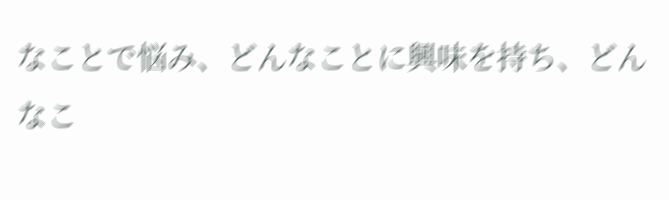なことで悩み、どんなことに興味を持ち、どんなこ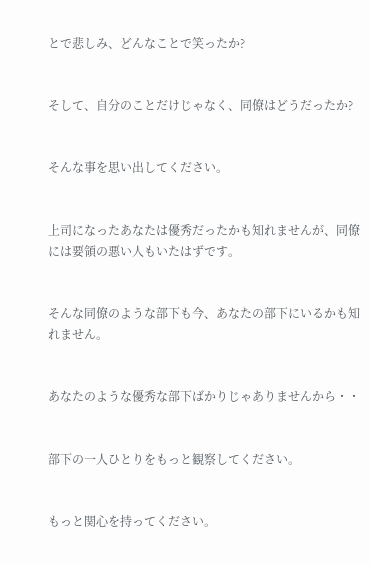とで悲しみ、どんなことで笑ったか?


そして、自分のことだけじゃなく、同僚はどうだったか?


そんな事を思い出してください。


上司になったあなたは優秀だったかも知れませんが、同僚には要領の悪い人もいたはずです。


そんな同僚のような部下も今、あなたの部下にいるかも知れません。


あなたのような優秀な部下ばかりじゃありませんから・・


部下の一人ひとりをもっと観察してください。


もっと関心を持ってください。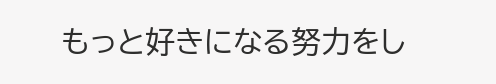もっと好きになる努力をし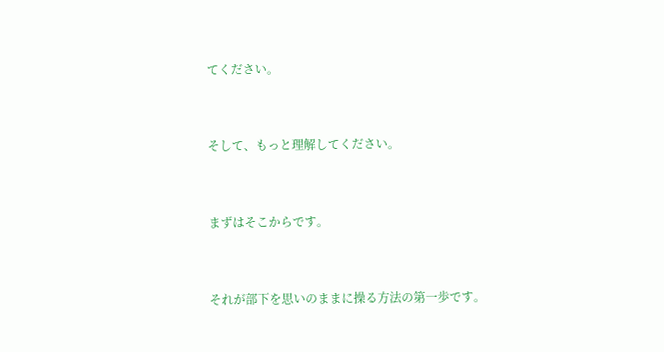てください。


そして、もっと理解してください。


まずはそこからです。


それが部下を思いのままに操る方法の第一歩です。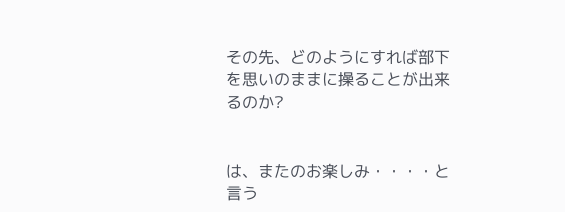その先、どのようにすれば部下を思いのままに操ることが出来るのか?


は、またのお楽しみ・・・・と言う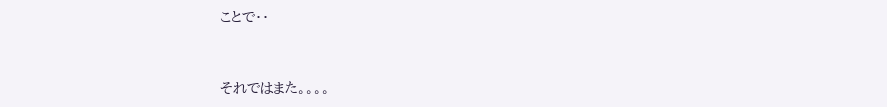ことで・・


それではまた。。。。